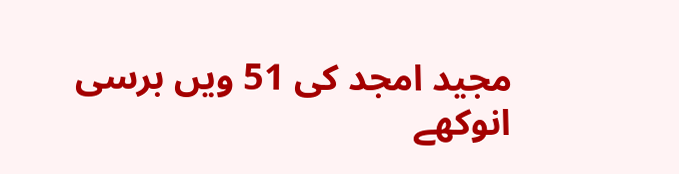مجید امجد کی 51 ویں برسی
انوکھے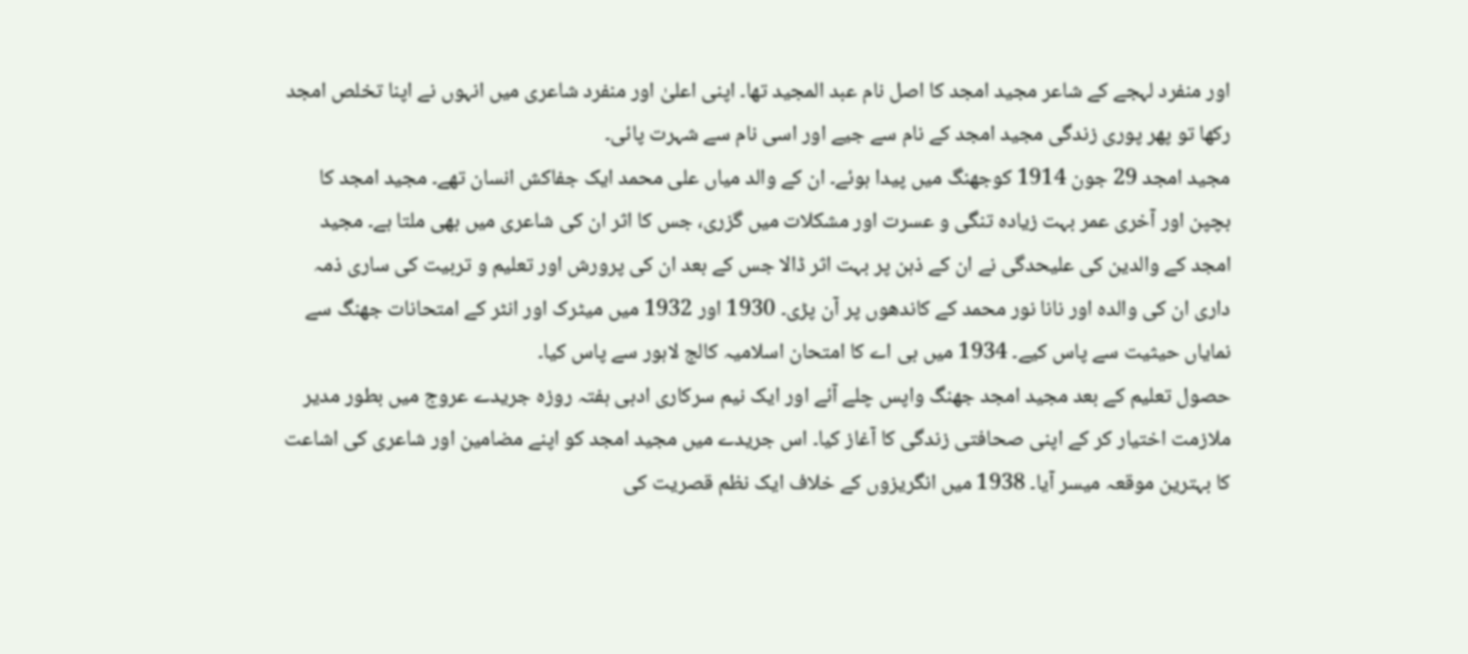اور منفرد لہجے کے شاعر مجید امجد کا اصل نام عبد المجید تھا۔ اپنی اعلیٰ اور منفرد شاعری میں انہوں نے اپنا تخلص امجد رکھا تو پھر پوری زندگی مجید امجد کے نام سے جیے اور اسی نام سے شہرت پائی۔
مجید امجد 29 جون 1914 کوجھنگ میں پیدا ہوئے۔ ان کے والد میاں علی محمد ایک جفاکش انسان تھے۔ مجید امجد کا بچپن اور آخری عمر بہت زیادہ تنگی و عسرت اور مشکلات میں گزری، جس کا اثر ان کی شاعری میں بھی ملتا ہے۔ مجید امجد کے والدین کی علیحدگی نے ان کے ذہن پر بہت اثر ڈالا جس کے بعد ان کی پرورش اور تعلیم و تربیت کی ساری ذمہ داری ان کی والدہ اور نانا نور محمد کے کاندھوں پر آن پڑی۔ 1930 اور 1932 میں میٹرک اور انٹر کے امتحانات جھنگ سے نمایاں حیثیت سے پاس کیے۔ 1934 میں بی اے کا امتحان اسلامیہ کالج لاہور سے پاس کیا۔
حصول تعلیم کے بعد مجید امجد جھنگ واپس چلے آئے اور ایک نیم سرکاری ادبی ہفتہ روزہ جریدے عروج میں بطور مدیر ملازمت اختیار کر کے اپنی صحافتی زندگی کا آغاز کیا۔ اس جریدے میں مجید امجد کو اپنے مضامین اور شاعری کی اشاعت کا بہترین موقعہ میسر آیا۔ 1938 میں انگریزوں کے خلاف ایک نظم قصریت کی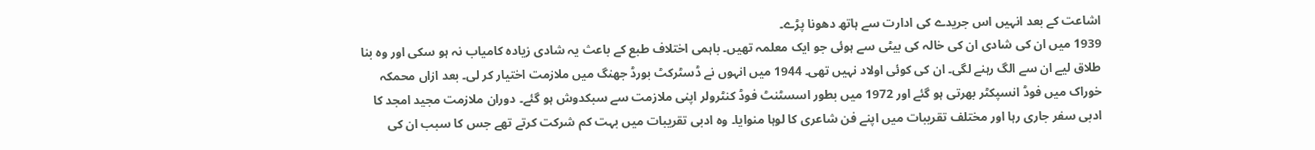اشاعت کے بعد انہیں اس جریدے کی ادارت سے ہاتھ دھونا پڑے۔
1939 میں ان کی شادی ان کی خالہ کی بیٹی سے ہوئی جو ایک معلمہ تھیں۔ باہمی اختلاف طبع کے باعث یہ شادی زیادہ کامیاب نہ ہو سکی اور وہ بنا طلاق لیے ان سے الگ رہنے لگی۔ ان کی کوئی اولاد نہیں تھی۔ 1944 میں انہوں نے ڈسٹرکٹ بورڈ جھنگ میں ملازمت اختیار کر لی۔ بعد ازاں محمکہ خوراک میں فوڈ انسپکٹر بھرتی ہو گئے اور 1972 میں بطور اسسٹنٹ فوڈ کنٹرولر اپنی ملازمت سے سبکدوش ہو گئے۔ دوران ملازمت مجید امجد کا ادبی سفر جاری رہا اور مختلف تقریبات میں اپنے فن شاعری کا لوہا منوایا۔ وہ ادبی تقریبات میں بہت کم شرکت کرتے تھے جس کا سبب ان کی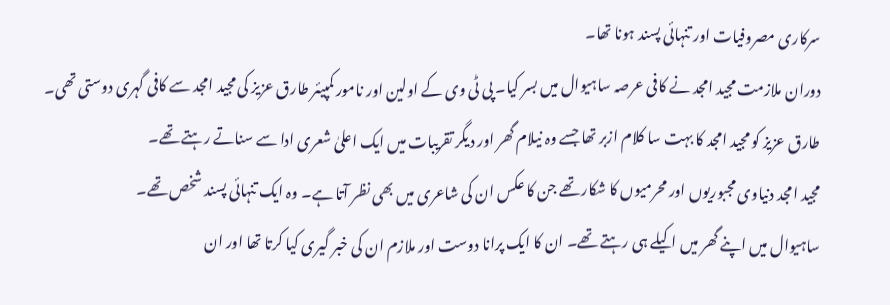سرکاری مصروفیات اور تنہائی پسند ہونا تھا۔
دوران ملازمت مجید امجد نے کافی عرصہ ساہیوال میں بسر کیا۔ پی ٹی وی کے اولین اور نامور کمپیئر طارق عزیز کی مجید امجد سے کافی گہری دوستی تھی۔ طارق عزیز کو مجید امجد کا بہت سا کلام ازبر تھا جسے وہ نیلام گھر اور دیگر تقریبات میں ایک اعلیٰ شعری ادا سے سناتے رہتے تھے۔
مجید امجد دنیاوی مجبوریوں اور محرمیوں کا شکار تھے جن کا عکس ان کی شاعری میں بھی نظر آتا ہے۔ وہ ایک تنہائی پسند شخص تھے۔
ساہیوال میں اپنے گھر میں اکیلے ہی رہتے تھے۔ ان کا ایک پرانا دوست اور ملازم ان کی خبر گیری کیا کرتا تھا اور ان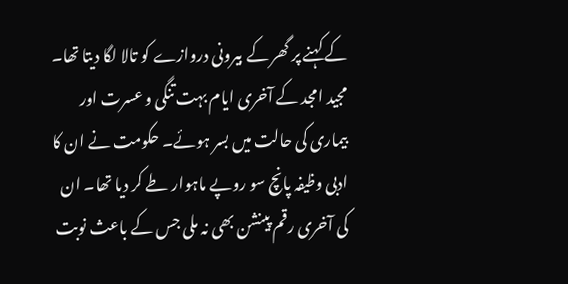کے کہنے پر گھر کے بیرونی دروازے کو تالا لگا دیتا تھا۔ مجید امجد کے آخری ایام بہت تنگی و عسرت اور بیماری کی حالت میں بسر ہوئے۔ حکومت نے ان کا ادبی وظیفہ پانچ سو روپے ماہوار طے کر دیا تھا۔ ان کی آخری رقم پینشن بھی نہ ملی جس کے باعث نوبت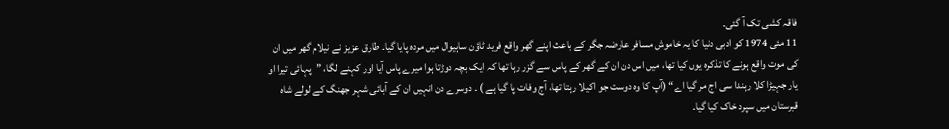فاقہ کشی تک آ گئی۔
11 مئی 1974 کو ادبی دنیا کا یہ خاموش مسافر عارضہ جگر کے باعث اپنے گھر واقع فرید ٹاؤن ساہیوال میں مردہ پایا گیا۔ طارق عزیز نے نیلام گھر میں ان کی موت واقع ہونے کا تذکرہ یوں کیا تھا، میں اس دن ان کے گھر کے پاس سے گزر رہا تھا کہ ایک بچہ دوڑتا ہوا میرے پاس آیا اور کہنے لگا، ”پہائی تیرا او یار جہیڑا کلا رہندا سی اج مر گیا اے“ (آپ کا وہ دوست جو اکیلا رہتا تھا، آج وفات پا گیا ہے ) ۔ دوسرے دن انہیں ان کے آبائی شہر جھنگ کے لولے شاہ قبرستان میں سپرد خاک کیا گیا۔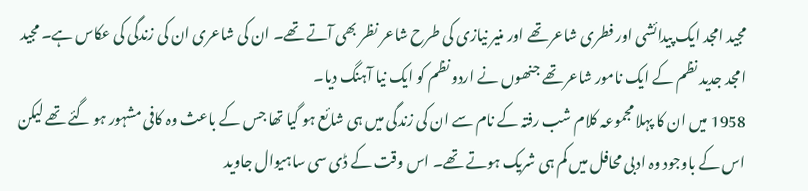مجید امجد ایک پیدائشی اور فطری شاعر تھے اور منیر نیازی کی طرح شاعر نظر بھی آتے تھے۔ ان کی شاعری ان کی زندگی کی عکاس ہے۔ مجید امجد جدید نظم کے ایک نامور شاعر تھے جنھوں نے اردو نظم کو ایک نیا آہنگ دیا۔
1958 میں ان کا پہلا مجموعہ کلام شب رفتہ کے نام سے ان کی زندگی میں ہی شائع ہو گیا تھا جس کے باعث وہ کافی مشہور ہو گئے تھے لیکن اس کے باوجود وہ ادبی محافل میں کم ہی شریک ہوتے تھے۔ اس وقت کے ڈی سی ساہیوال جاوید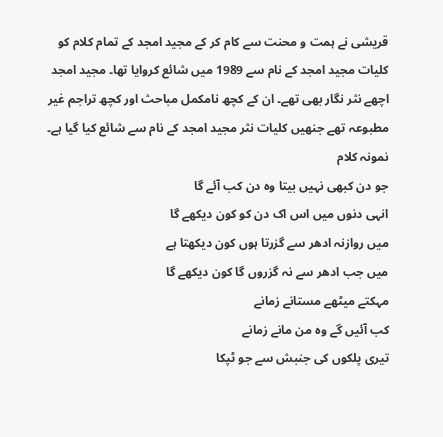قریشی نے ہمت و محنت سے کام کر کے مجید امجد کے تمام کلام کو کلیات مجید امجد کے نام سے 1989 میں شائع کروایا تھا۔ مجید امجد اچھے نثر نگار بھی تھے۔ ان کے کچھ نامکمل مباحث اور کچھ تراجم غیر مطبوعہ تھے جنھیں کلیات نثر مجید امجد کے نام سے شائع کیا گیا ہے۔
نمونہ کلام
جو دن کبھی نہیں بیتا وہ دن کب آئے گا
انہی دنوں میں اس اک دن کو کون دیکھے گا
میں روازنہ ادھر سے گزرتا ہوں کون دیکھتا ہے
میں جب ادھر سے نہ گزروں گا کون دیکھے گا
مہکتے میٹھے مستانے زمانے
کب آئیں گے وہ من مانے زمانے
تیری پلکوں کی جنبش سے جو ٹپکا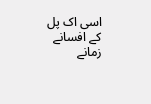اسی اک پل کے افسانے زمانے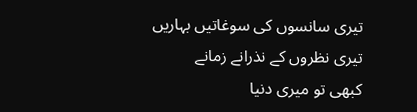تیری سانسوں کی سوغاتیں بہاریں
تیری نظروں کے نذرانے زمانے
کبھی تو میری دنیا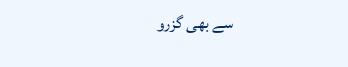سے بھی گزرو